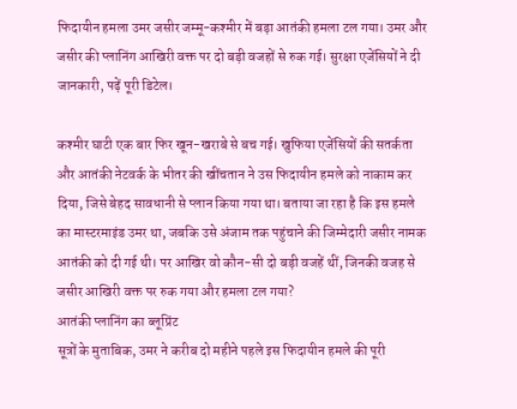फिदायीन हमला उमर जसीर जम्मू-कश्मीर में बड़ा आतंकी हमला टल गया। उमर और जसीर की प्लानिंग आखिरी वक्त पर दो बड़ी वजहों से रुक गई। सुरक्षा एजेंसियों ने दी जानकारी, पढ़ें पूरी डिटेल।

कश्मीर घाटी एक बार फिर खून-खराबे से बच गई। खुफिया एजेंसियों की सतर्कता और आतंकी नेटवर्क के भीतर की खींचतान ने उस फिदायीन हमले को नाकाम कर दिया, जिसे बेहद सावधानी से प्लान किया गया था। बताया जा रहा है कि इस हमले का मास्टरमाइंड उमर था, जबकि उसे अंजाम तक पहुंचाने की जिम्मेदारी जसीर नामक आतंकी को दी गई थी। पर आखिर वो कौन-सी दो बड़ी वजहें थीं, जिनकी वजह से जसीर आखिरी वक्त पर रुक गया और हमला टल गया?
आतंकी प्लानिंग का ब्लूप्रिंट
सूत्रों के मुताबिक, उमर ने करीब दो महीने पहले इस फिदायीन हमले की पूरी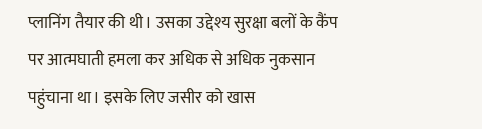प्लानिंग तैयार की थी। उसका उद्देश्य सुरक्षा बलों के कैंप पर आत्मघाती हमला कर अधिक से अधिक नुकसान पहुंचाना था। इसके लिए जसीर को खास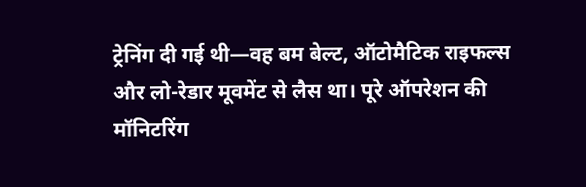ट्रेनिंग दी गई थी—वह बम बेल्ट, ऑटोमैटिक राइफल्स और लो-रेडार मूवमेंट से लैस था। पूरे ऑपरेशन की मॉनिटरिंग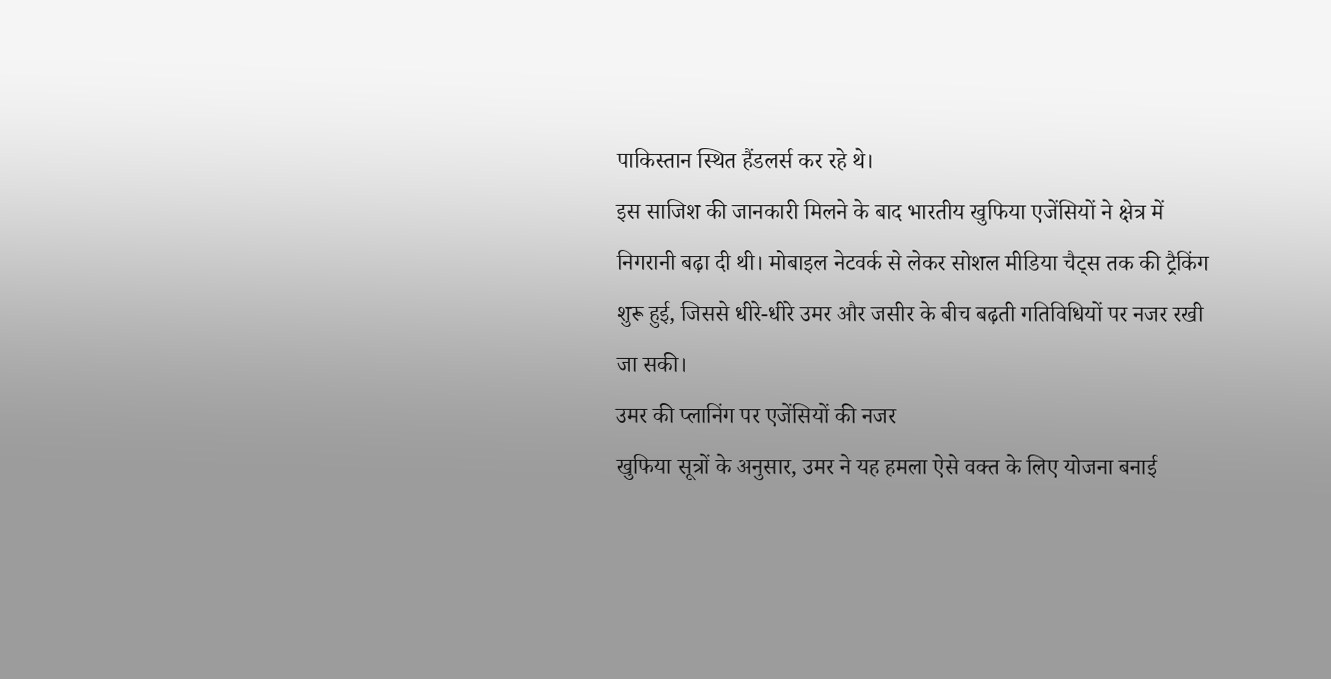पाकिस्तान स्थित हैंडलर्स कर रहे थे।
इस साजिश की जानकारी मिलने के बाद भारतीय खुफिया एजेंसियों ने क्षेत्र में निगरानी बढ़ा दी थी। मोबाइल नेटवर्क से लेकर सोशल मीडिया चैट्स तक की ट्रैकिंग शुरू हुई, जिससे धीरे-धीरे उमर और जसीर के बीच बढ़ती गतिविधियों पर नजर रखी जा सकी।
उमर की प्लानिंग पर एजेंसियों की नजर
खुफिया सूत्रों के अनुसार, उमर ने यह हमला ऐसे वक्त के लिए योजना बनाई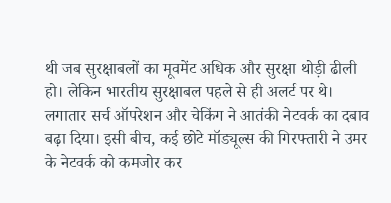थी जब सुरक्षाबलों का मूवमेंट अधिक और सुरक्षा थोड़ी ढीली हो। लेकिन भारतीय सुरक्षाबल पहले से ही अलर्ट पर थे। लगातार सर्च ऑपरेशन और चेकिंग ने आतंकी नेटवर्क का दबाव बढ़ा दिया। इसी बीच, कई छोटे मॉड्यूल्स की गिरफ्तारी ने उमर के नेटवर्क को कमजोर कर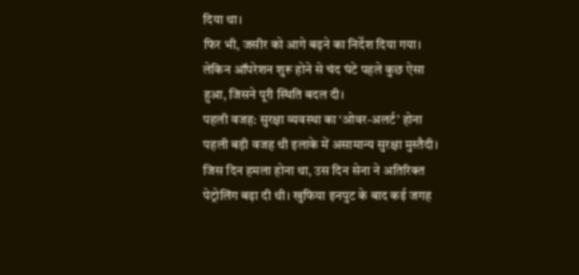दिया था।
फिर भी, जसीर को आगे बढ़ने का निर्देश दिया गया। लेकिन ऑपरेशन शुरू होने से चंद घंटे पहले कुछ ऐसा हुआ, जिसने पूरी स्थिति बदल दी।
पहली वजह: सुरक्षा व्यवस्था का ‘ओवर-अलर्ट’ होना
पहली बड़ी वजह थी इलाके में असामान्य सुरक्षा मुस्तैदी। जिस दिन हमला होना था, उस दिन सेना ने अतिरिक्त पेट्रोलिंग बढ़ा दी थी। खुफिया इनपुट के बाद कई जगह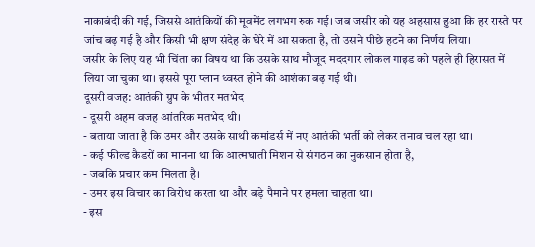नाकाबंदी की गई, जिससे आतंकियों की मूवमेंट लगभग रुक गई। जब जसीर को यह अहसास हुआ कि हर रास्ते पर जांच बढ़ गई है और किसी भी क्षण संदेह के घेरे में आ सकता है, तो उसने पीछे हटने का निर्णय लिया।
जसीर के लिए यह भी चिंता का विषय था कि उसके साथ मौजूद मददगार लोकल गाइड को पहले ही हिरासत में लिया जा चुका था। इससे पूरा प्लान ध्वस्त होने की आशंका बढ़ गई थी।
दूसरी वजह: आतंकी ग्रुप के भीतर मतभेद
- दूसरी अहम वजह आंतरिक मतभेद थी।
- बताया जाता है कि उमर और उसके साथी कमांडर्स में नए आतंकी भर्ती को लेकर तनाव चल रहा था।
- कई फील्ड कैडरों का मानना था कि आत्मघाती मिशन से संगठन का नुकसान होता है,
- जबकि प्रचार कम मिलता है।
- उमर इस विचार का विरोध करता था और बड़े पैमाने पर हमला चाहता था।
- इस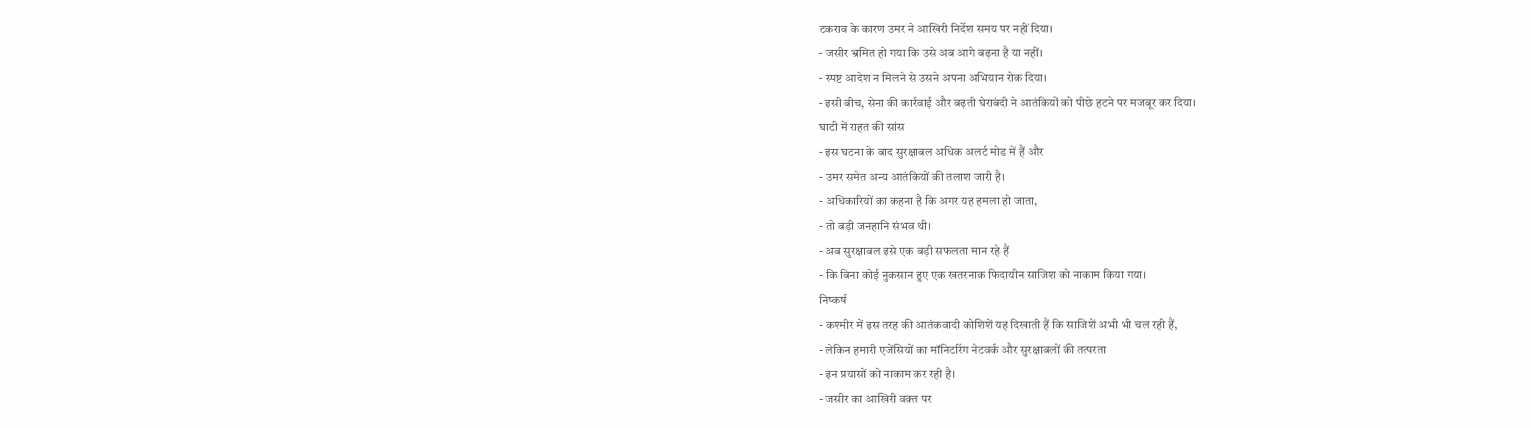टकराव के कारण उमर ने आखिरी निर्देश समय पर नहीं दिया।
- जसीर भ्रमित हो गया कि उसे अब आगे बढ़ना है या नहीं।
- स्पष्ट आदेश न मिलने से उसने अपना अभियान रोक दिया।
- इसी बीच, सेना की कार्रवाई और बढ़ती घेराबंदी ने आतंकियों को पीछे हटने पर मजबूर कर दिया।
घाटी में राहत की सांस
- इस घटना के बाद सुरक्षाबल अधिक अलर्ट मोड में हैं और
- उमर समेत अन्य आतंकियों की तलाश जारी है।
- अधिकारियों का कहना है कि अगर यह हमला हो जाता,
- तो बड़ी जनहानि संभव थी।
- अब सुरक्षाबल इसे एक बड़ी सफलता मान रहे हैं
- कि बिना कोई नुकसान हुए एक खतरनाक फिदायीन साजिश को नाकाम किया गया।
निष्कर्ष
- कश्मीर में इस तरह की आतंकवादी कोशिशें यह दिखाती हैं कि साजिशें अभी भी चल रही हैं,
- लेकिन हमारी एजेंसियों का मॉनिटरिंग नेटवर्क और सुरक्षाबलों की तत्परता
- इन प्रयासों को नाकाम कर रही है।
- जसीर का आखिरी वक्त पर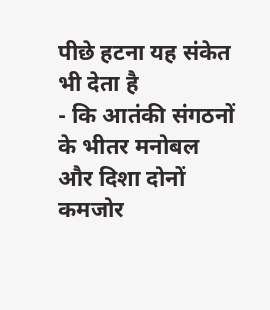पीछे हटना यह संकेत भी देता है
- कि आतंकी संगठनों के भीतर मनोबल और दिशा दोनों कमजोर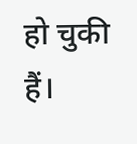हो चुकी हैं।